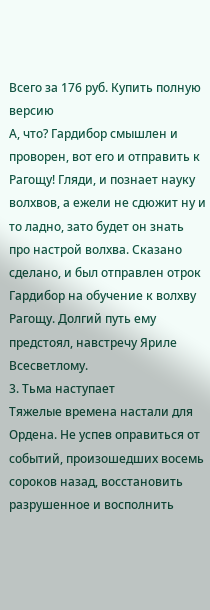Всего за 176 руб. Купить полную версию
А, что? Гардибор смышлен и проворен, вот его и отправить к Рагощу! Гляди, и познает науку волхвов, а ежели не сдюжит ну и то ладно, зато будет он знать про настрой волхва. Сказано сделано, и был отправлен отрок Гардибор на обучение к волхву Рагощу. Долгий путь ему предстоял, навстречу Яриле Всесветлому.
3. Тьма наступает
Тяжелые времена настали для Ордена. Не успев оправиться от событий, произошедших восемь сороков назад, восстановить разрушенное и восполнить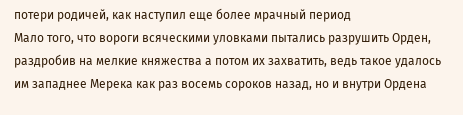потери родичей, как наступил еще более мрачный период
Мало того, что вороги всяческими уловками пытались разрушить Орден, раздробив на мелкие княжества а потом их захватить, ведь такое удалось им западнее Мерека как раз восемь сороков назад, но и внутри Ордена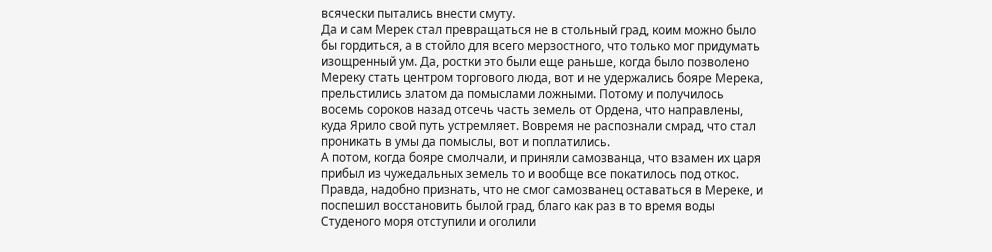всячески пытались внести смуту.
Да и сам Мерек стал превращаться не в стольный град, коим можно было бы гордиться, а в стойло для всего мерзостного, что только мог придумать изощренный ум. Да, ростки это были еще раньше, когда было позволено Мереку стать центром торгового люда, вот и не удержались бояре Мерека, прельстились златом да помыслами ложными. Потому и получилось восемь сороков назад отсечь часть земель от Ордена, что направлены, куда Ярило свой путь устремляет. Вовремя не распознали смрад, что стал проникать в умы да помыслы, вот и поплатились.
А потом, когда бояре смолчали, и приняли самозванца, что взамен их царя прибыл из чужедальных земель то и вообще все покатилось под откос.
Правда, надобно признать, что не смог самозванец оставаться в Мереке, и поспешил восстановить былой град, благо как раз в то время воды Студеного моря отступили и оголили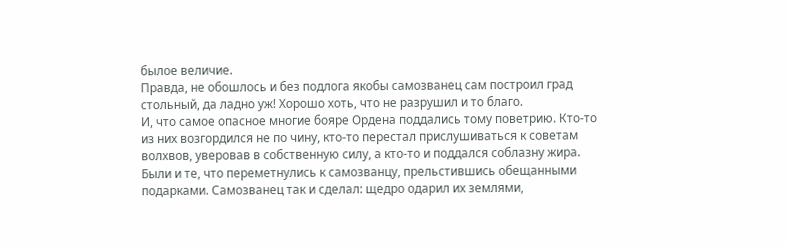былое величие.
Правда, не обошлось и без подлога якобы самозванец сам построил град стольный, да ладно уж! Хорошо хоть, что не разрушил и то благо.
И, что самое опасное многие бояре Ордена поддались тому поветрию. Кто-то из них возгордился не по чину, кто-то перестал прислушиваться к советам волхвов, уверовав в собственную силу, а кто-то и поддался соблазну жира. Были и те, что переметнулись к самозванцу, прельстившись обещанными подарками. Самозванец так и сделал: щедро одарил их землями,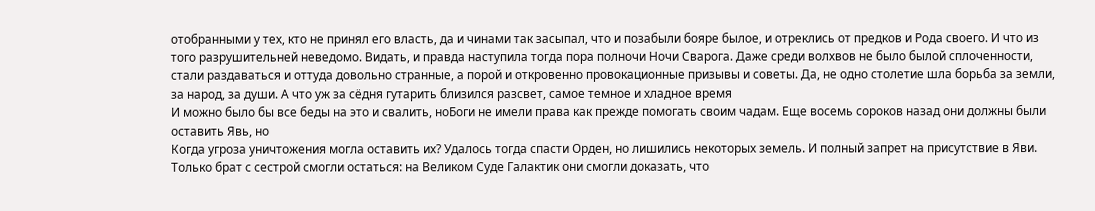отобранными у тех, кто не принял его власть, да и чинами так засыпал, что и позабыли бояре былое, и отреклись от предков и Рода своего. И что из того разрушительней неведомо. Видать, и правда наступила тогда пора полночи Ночи Сварога. Даже среди волхвов не было былой сплоченности, стали раздаваться и оттуда довольно странные, а порой и откровенно провокационные призывы и советы. Да, не одно столетие шла борьба за земли, за народ, за души. А что уж за сёдня гутарить близился разсвет, самое темное и хладное время
И можно было бы все беды на это и свалить, ноБоги не имели права как прежде помогать своим чадам. Еще восемь сороков назад они должны были оставить Явь, но
Когда угроза уничтожения могла оставить их? Удалось тогда спасти Орден, но лишились некоторых земель. И полный запрет на присутствие в Яви. Только брат с сестрой смогли остаться: на Великом Суде Галактик они смогли доказать, что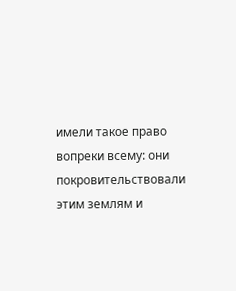имели такое право вопреки всему: они покровительствовали этим землям и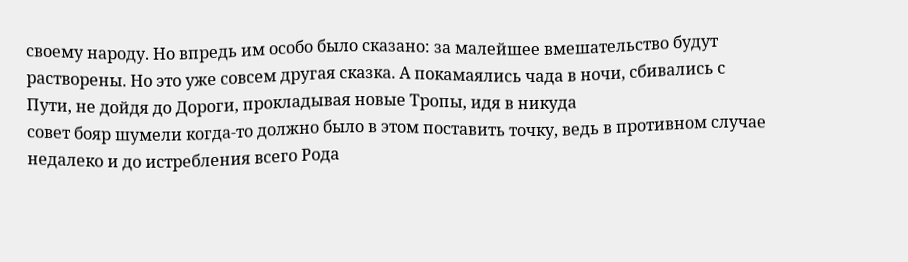своему народу. Но впредь им особо было сказано: за малейшее вмешательство будут растворены. Но это уже совсем другая сказка. А покамаялись чада в ночи, сбивались с Пути, не дойдя до Дороги, прокладывая новые Тропы, идя в никуда
совет бояр шумели когда-то должно было в этом поставить точку, ведь в противном случае недалеко и до истребления всего Рода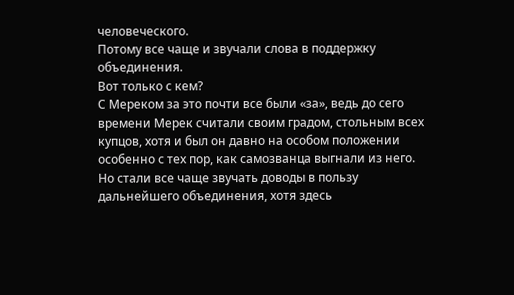человеческого.
Потому все чаще и звучали слова в поддержку объединения.
Вот только с кем?
С Мереком за это почти все были «за», ведь до сего времени Мерек считали своим градом, стольным всех купцов, хотя и был он давно на особом положении особенно с тех пор, как самозванца выгнали из него.
Но стали все чаще звучать доводы в пользу дальнейшего объединения, хотя здесь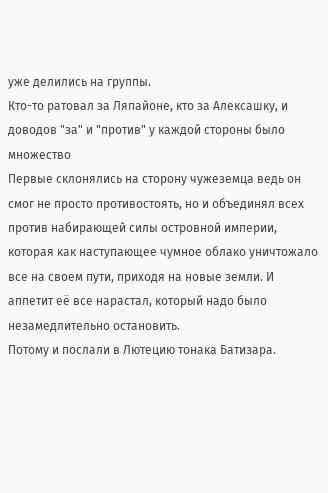уже делились на группы.
Кто-то ратовал за Ляпайоне, кто за Алексашку, и доводов "за" и "против" у каждой стороны было множество
Первые склонялись на сторону чужеземца ведь он смог не просто противостоять, но и объединял всех против набирающей силы островной империи, которая как наступающее чумное облако уничтожало все на своем пути, приходя на новые земли. И аппетит её все нарастал, который надо было незамедлительно остановить.
Потому и послали в Лютецию тонака Батизара.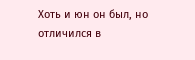Хоть и юн он был, но отличился в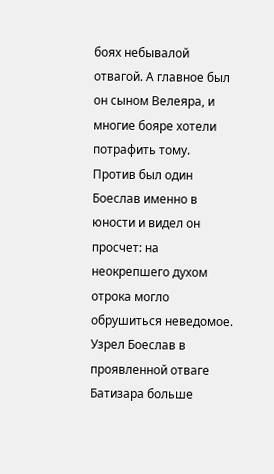боях небывалой отвагой. А главное был он сыном Велеяра, и многие бояре хотели потрафить тому. Против был один Боеслав именно в юности и видел он просчет: на неокрепшего духом отрока могло обрушиться неведомое. Узрел Боеслав в проявленной отваге Батизара больше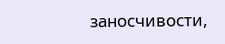заносчивости,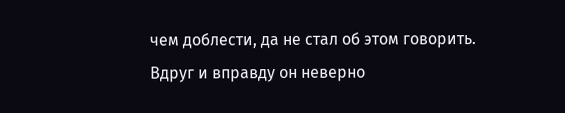чем доблести, да не стал об этом говорить. Вдруг и вправду он неверно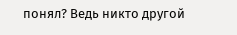понял? Ведь никто другой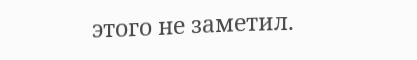этого не заметил.